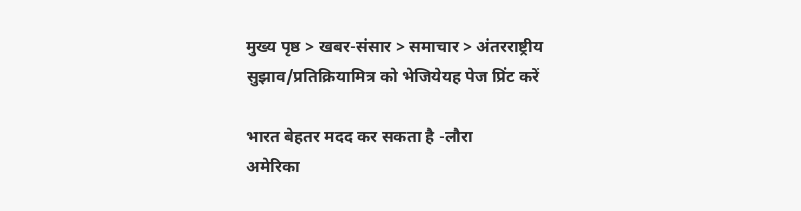मुख्य पृष्ठ > खबर-संसार > समाचार > अंतरराष्ट्रीय
सुझाव/प्रतिक्रियामित्र को भेजियेयह पेज प्रिंट करें

भारत बेहतर मदद कर सकता है -लौरा
अमेरिका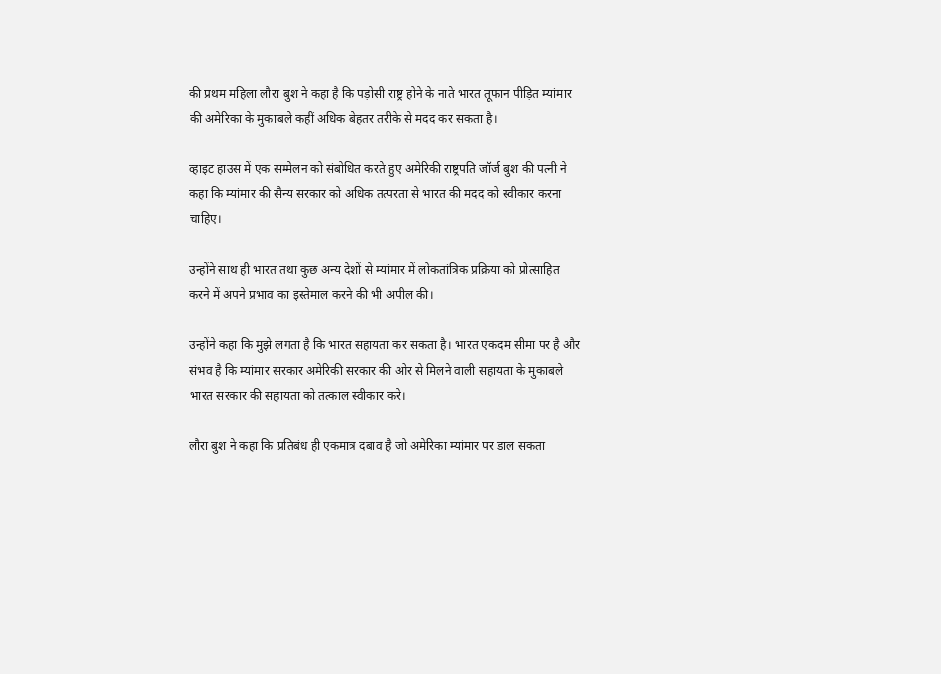की प्रथम महिला लौरा बुश ने कहा है कि पड़ोसी राष्ट्र होने के नाते भारत तूफान पीड़ित म्यांमार की अमेरिका के मुकाबले कहीं अधिक बेहतर तरीके से मदद कर सकता है।

व्हाइट हाउस में एक सम्मेलन को संबोधित करते हुए अमेरिकी राष्ट्रपति जॉर्ज बुश की पत्नी ने कहा कि म्यांमार की सैन्य सरकार को अधिक तत्परता से भारत की मदद को स्वीकार करना चाहिए।

उन्होंने साथ ही भारत तथा कुछ अन्य देशों से म्यांमार में लोकतांत्रिक प्रक्रिया को प्रोत्साहित करने में अपने प्रभाव का इस्तेमाल करने की भी अपील की।

उन्होंने कहा कि मुझे लगता है कि भारत सहायता कर सकता है। भारत एकदम सीमा पर है और संभव है कि म्यांमार सरकार अमेरिकी सरकार की ओर से मिलने वाली सहायता के मुकाबले भारत सरकार की सहायता को तत्काल स्वीकार करे।

लौरा बुश ने कहा कि प्रतिबंध ही एकमात्र दबाव है जो अमेरिका म्यांमार पर डाल सकता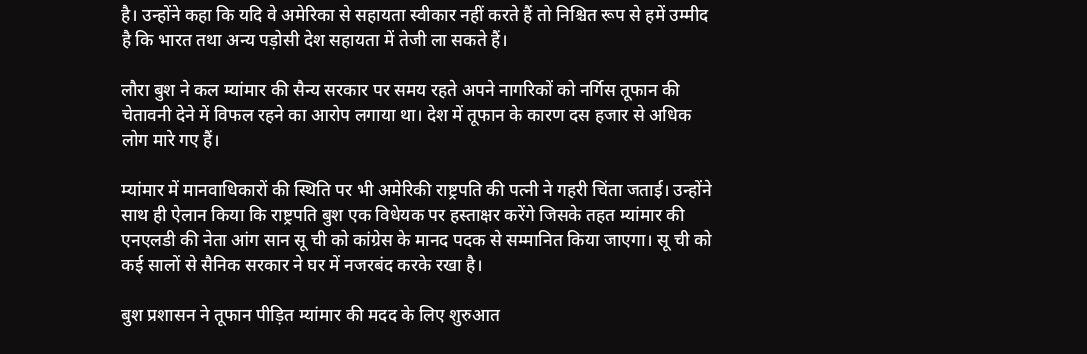है। उन्होंने कहा कि यदि वे अमेरिका से सहायता स्वीकार नहीं करते हैं तो निश्चित रूप से हमें उम्मीद है कि भारत तथा अन्य पड़ोसी देश सहायता में तेजी ला सकते हैं।

लौरा बुश ने कल म्यांमार की सैन्य सरकार पर समय रहते अपने नागरिकों को नर्गिस तूफान की चेतावनी देने में विफल रहने का आरोप लगाया था। देश में तूफान के कारण दस हजार से अधिक लोग मारे गए हैं।

म्यांमार में मानवाधिकारों की स्थिति पर भी अमेरिकी राष्ट्रपति की पत्नी ने गहरी चिंता जताई। उन्होंने साथ ही ऐलान किया कि राष्ट्रपति बुश एक विधेयक पर हस्ताक्षर करेंगे जिसके तहत म्यांमार की एनएलडी की नेता आंग सान सू ची को कांग्रेस के मानद पदक से सम्मानित किया जाएगा। सू ची को कई सालों से सैनिक सरकार ने घर में नजरबंद करके रखा है।

बुश प्रशासन ने तूफान पीड़ित म्यांमार की मदद के लिए शुरुआत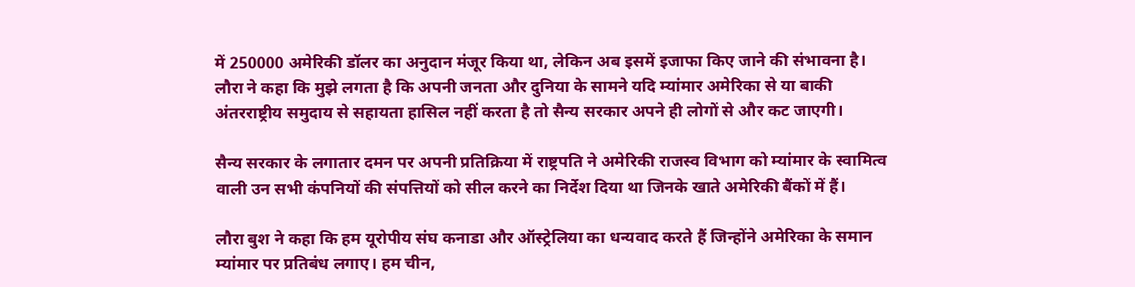में 250000 अमेरिकी डॉलर का अनुदान मंजूर किया था, लेकिन अब इसमें इजाफा किए जाने की संभावना है। लौरा ने कहा कि मुझे लगता है कि अपनी जनता और दुनिया के सामने यदि म्यांमार अमेरिका से या बाकी अंतरराष्ट्रीय समुदाय से सहायता हासिल नहीं करता है तो सैन्य सरकार अपने ही लोगों से और कट जाएगी।

सैन्य सरकार के लगातार दमन पर अपनी प्रतिक्रिया में राष्ट्रपति ने अमेरिकी राजस्व विभाग को म्यांमार के स्वामित्व वाली उन सभी कंपनियों की संपत्तियों को सील करने का निर्देश दिया था जिनके खाते अमेरिकी बैंकों में हैं।

लौरा बुश ने कहा कि हम यूरोपीय संघ कनाडा और ऑस्ट्रेलिया का धन्यवाद करते हैं जिन्होंने अमेरिका के समान म्यांमार पर प्रतिबंध लगाए। हम चीन,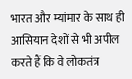भारत और म्यांमार के साथ ही आसियान देशों से भी अपील करते हैं कि वे लोकतंत्र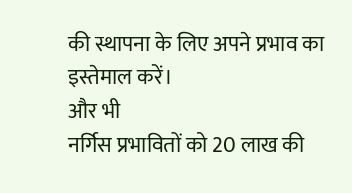की स्थापना के लिए अपने प्रभाव का इस्तेमाल करें।
और भी
नर्गिस प्रभावितों को 20 लाख की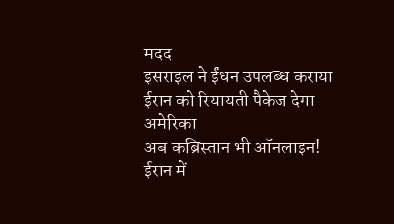मदद
इसराइल ने ईंधन उपलब्ध कराया
ईरान को रियायती पैकेज देगा अमेरिका
अब कब्रिस्तान भी ऑनलाइन!
ईरान में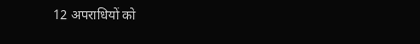12 अपराधियों को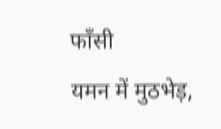फाँसी
यमन में मुठभेड़,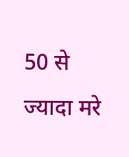50 से ज्यादा मरे